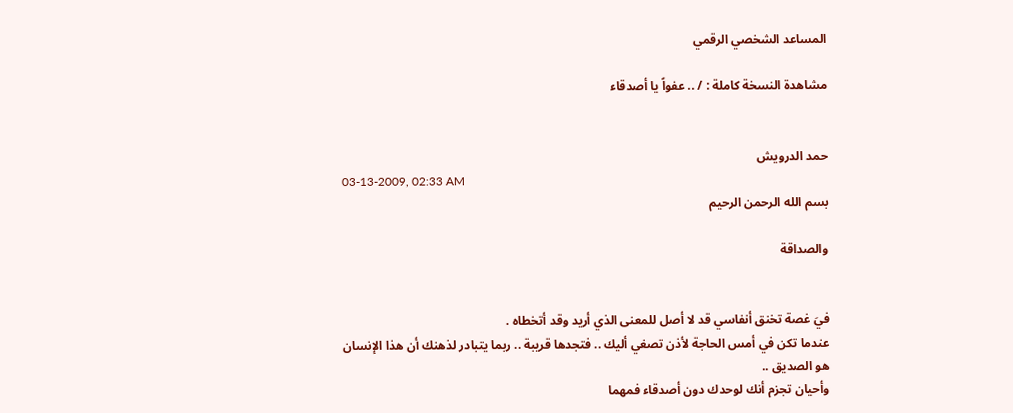المساعد الشخصي الرقمي

مشاهدة النسخة كاملة : / .. عفواً يا أصدقاء


حمد الدرويش
03-13-2009, 02:33 AM
بسم الله الرحمن الرحيم

والصداقة


فيَ غصة تخنق أنفاسي قد لا أصل للمعنى الذي أريد وقد أتخطاه .
عندما تكن في أمس الحاجة لأذن تصغي أليك .. فتجدها قريبة .. ربما يتبادر لذهنك أن هذا الإنسان
هو الصديق ..
وأحيان تجزم أنك لوحدك دون أصدقاء فمهما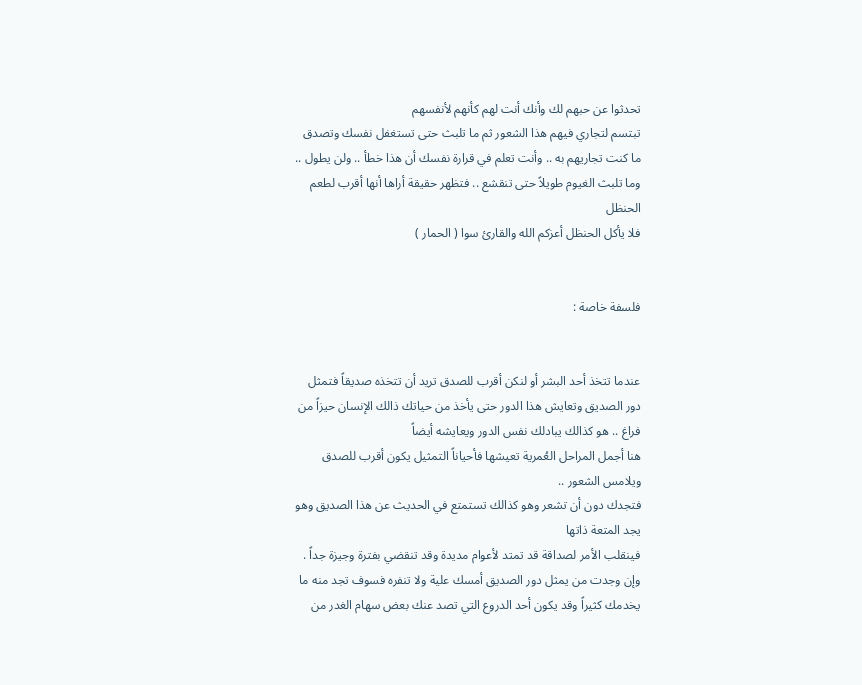تحدثوا عن حبهم لك وأنك أنت لهم كأنهم لأنفسهم
تبتسم لتجاري فيهم هذا الشعور ثم ما تلبث حتى تستغفل نفسك وتصدق ما كنت تجاريهم به .. وأنت تعلم في قرارة نفسك أن هذا خطأ .. ولن يطول .. وما تلبث الغيوم طويلاً حتى تنقشع .. فتظهر حقيقة أراها أنها أقرب لطعم الحنظل
فلا يأكل الحنظل أعزكم الله والقارئ سوا ( الحمار )


فلسفة خاصة :


عندما تتخذ أحد البشر أو لنكن أقرب للصدق تريد أن تتخذه صديقاً فتمثل دور الصديق وتعايش هذا الدور حتى يأخذ من حياتك ذالك الإنسان حيزاً من فراغ .. هو كذالك يبادلك نفس الدور ويعايشه أيضاً
هنا أجمل المراحل العُمرية تعيشها فأحياناً التمثيل يكون أقرب للصدق ويلامس الشعور ..
فتجدك دون أن تشعر وهو كذالك تستمتع في الحديث عن هذا الصديق وهو يجد المتعة ذاتها
فينقلب الأمر لصداقة قد تمتد لأعوام مديدة وقد تنقضي بفترة وجيزة جداً .
وإن وجدت من يمثل دور الصديق أمسك علية ولا تنفره فسوف تجد منه ما يخدمك كثيراً وقد يكون أحد الدروع التي تصد عنك بعض سهام الغدر من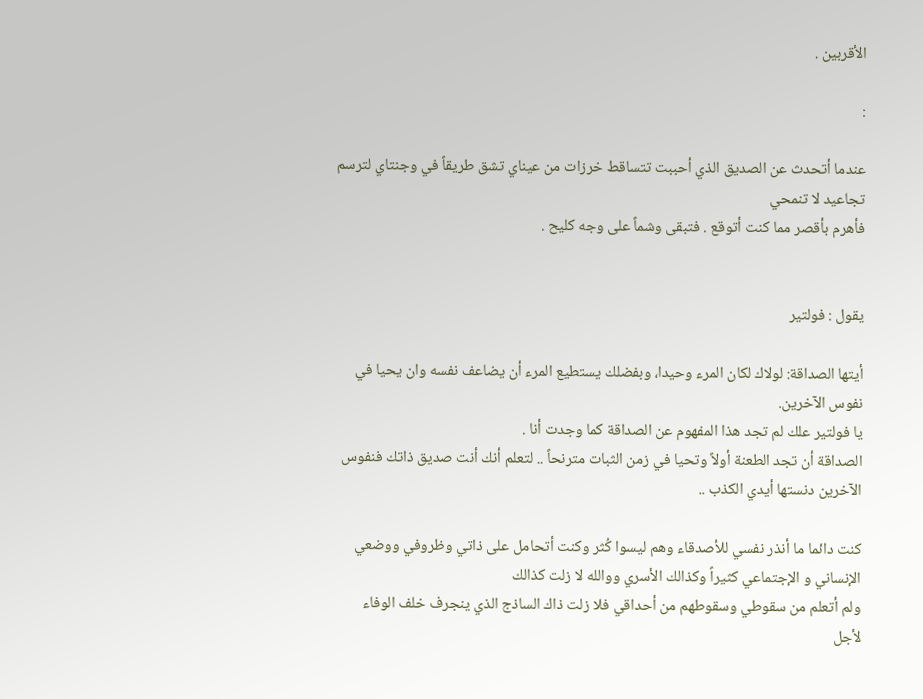الأقربين .

:

عندما أتحدث عن الصديق الذي أحببت تتساقط خرزات من عيناي تشق طريقاً في وجنتاي لترسم تجاعيد لا تنمحي
فأهرم بأقصر مما كنت أتوقع . فتبقى وشماً على وجه كليح .


يقول : فولتير

أيتها الصداقة: لولاك لكان المرء وحيدا، وبفضلك يستطيع المرء أن يضاعف نفسه وان يحيا في
نفوس الآخرين.
يا فولتير علك لم تجد هذا المفهوم عن الصداقة كما وجدت أنا .
الصداقة أن تجد الطعنة أولاً وتحيا في زمن الثبات مترنحاً .. لتعلم أنك أنت صديق ذاتك فنفوس الآخرين دنستها أيدي الكذب ..

كنت دائما ما أنذر نفسي للأصدقاء وهم ليسوا كُثر وكنت أتحامل على ذاتي وظروفي ووضعي الإنساني و الإجتماعي كثيراً وكذالك الأسري ووالله لا زلت كذالك
ولم أتعلم من سقوطي وسقوطهم من أحداقي فلا زلت ذاك الساذج الذي ينجرف خلف الوفاء
لأجل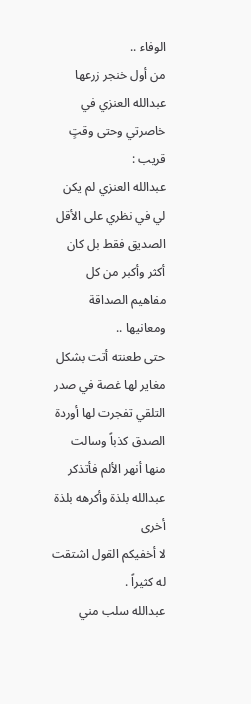الوفاء ..
من أول خنجر زرعها عبدالله العنزي في خاصرتي وحتى وقتٍ قريب :
عبدالله العنزي لم يكن لي في نظري على الأقل الصديق فقط بل كان أكثر وأكبر من كل مفاهيم الصداقة ومعانيها ..
حتى طعنته أتت بشكل مغاير لها غصة في صدر التلقي تفجرت لها أوردة الصدق كذباً وسالت منها أنهر الألم فأتذكر عبدالله بلذة وأكرهه بلذة أخرى
لا أخفيكم القول اشتقت له كثيراً .
عبدالله سلب مني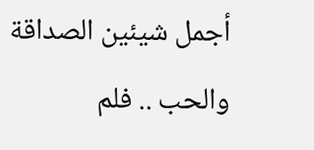أجمل شيئين الصداقة والحب .. فلم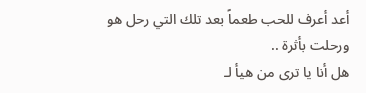أعد أعرف للحب طعماً بعد تلك التي رحل هو ورحلت بأثرة ..
هل أنا يا ترى من هيأ لـ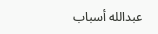عبدالله أسباب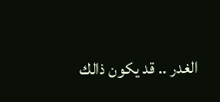الغدر .. قد يكون ذالك